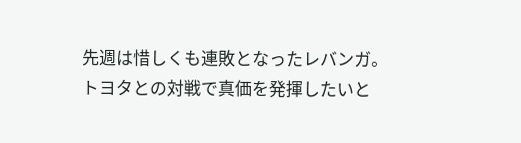先週は惜しくも連敗となったレバンガ。
トヨタとの対戦で真価を発揮したいと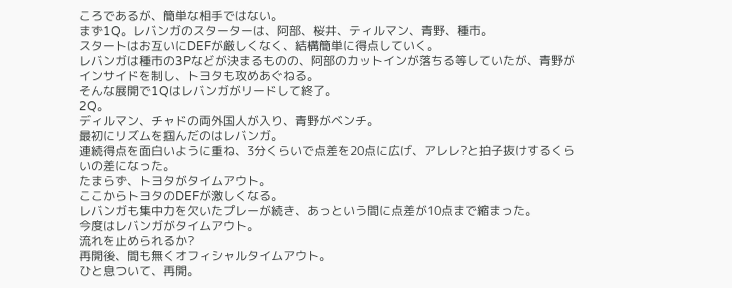ころであるが、簡単な相手ではない。
まず1Q。レバンガのスターターは、阿部、桜井、ティルマン、青野、種市。
スタートはお互いにDEFが厳しくなく、結構簡単に得点していく。
レバンガは種市の3Pなどが決まるものの、阿部のカットインが落ちる等していたが、青野がインサイドを制し、トヨタも攻めあぐねる。
そんな展開で1Qはレバンガがリードして終了。
2Q。
ディルマン、チャドの両外国人が入り、青野がベンチ。
最初にリズムを掴んだのはレバンガ。
連続得点を面白いように重ね、3分くらいで点差を20点に広げ、アレレ?と拍子抜けするくらいの差になった。
たまらず、トヨタがタイムアウト。
ここからトヨタのDEFが激しくなる。
レバンガも集中力を欠いたプレーが続き、あっという間に点差が10点まで縮まった。
今度はレバンガがタイムアウト。
流れを止められるか?
再開後、間も無くオフィシャルタイムアウト。
ひと息ついて、再開。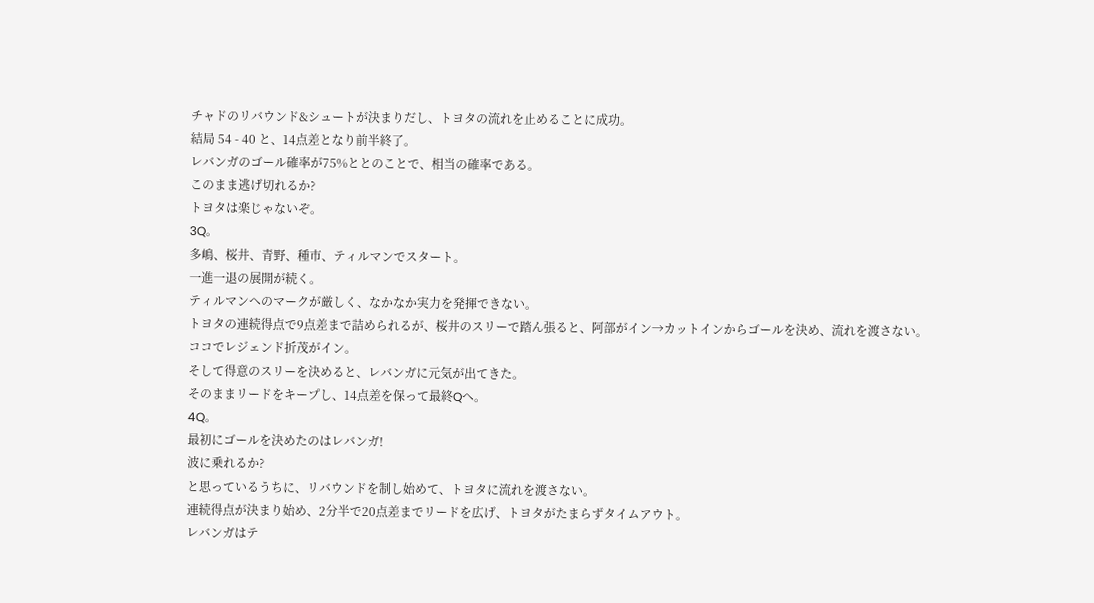チャドのリバウンド&シュートが決まりだし、トヨタの流れを止めることに成功。
結局 54 - 40 と、14点差となり前半終了。
レバンガのゴール確率が75%ととのことで、相当の確率である。
このまま逃げ切れるか?
トヨタは楽じゃないぞ。
3Q。
多嶋、桜井、青野、種市、ティルマンでスタート。
一進一退の展開が続く。
ティルマンへのマークが厳しく、なかなか実力を発揮できない。
トヨタの連続得点で9点差まで詰められるが、桜井のスリーで踏ん張ると、阿部がイン→カットインからゴールを決め、流れを渡さない。
ココでレジェンド折茂がイン。
そして得意のスリーを決めると、レバンガに元気が出てきた。
そのままリードをキープし、14点差を保って最終Qへ。
4Q。
最初にゴールを決めたのはレバンガ!
波に乗れるか?
と思っているうちに、リバウンドを制し始めて、トヨタに流れを渡さない。
連続得点が決まり始め、2分半で20点差までリードを広げ、トヨタがたまらずタイムアウト。
レバンガはテ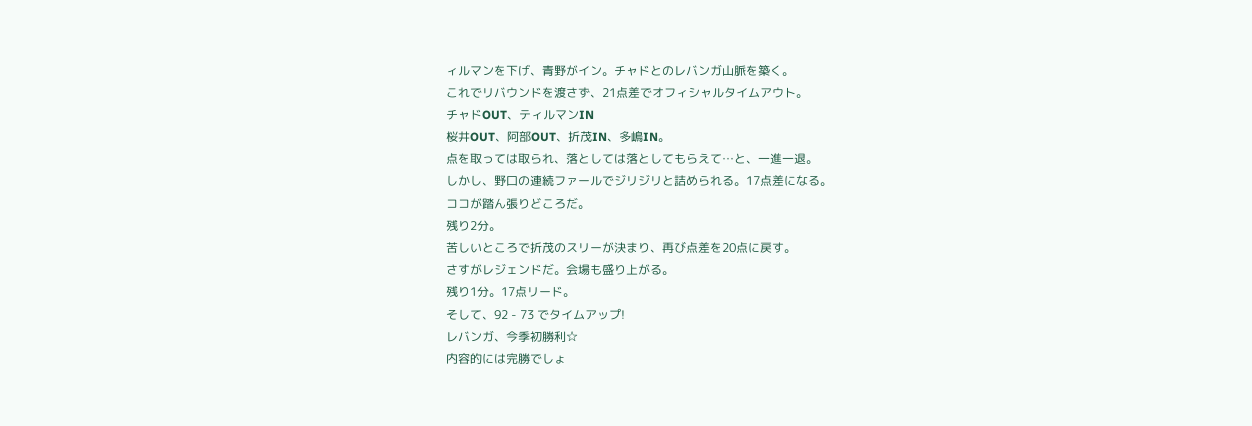ィルマンを下げ、青野がイン。チャドとのレバンガ山脈を築く。
これでリバウンドを渡さず、21点差でオフィシャルタイムアウト。
チャドOUT、ティルマンIN
桜井OUT、阿部OUT、折茂IN、多嶋IN。
点を取っては取られ、落としては落としてもらえて…と、一進一退。
しかし、野口の連続ファールでジリジリと詰められる。17点差になる。
ココが踏ん張りどころだ。
残り2分。
苦しいところで折茂のスリーが決まり、再び点差を20点に戻す。
さすがレジェンドだ。会場も盛り上がる。
残り1分。17点リード。
そして、92 - 73 でタイムアップ!
レバンガ、今季初勝利☆
内容的には完勝でしょ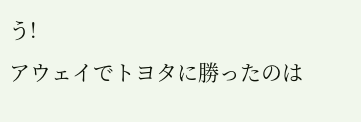う!
アウェイでトヨタに勝ったのは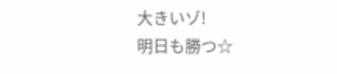大きいゾ!
明日も勝つ☆